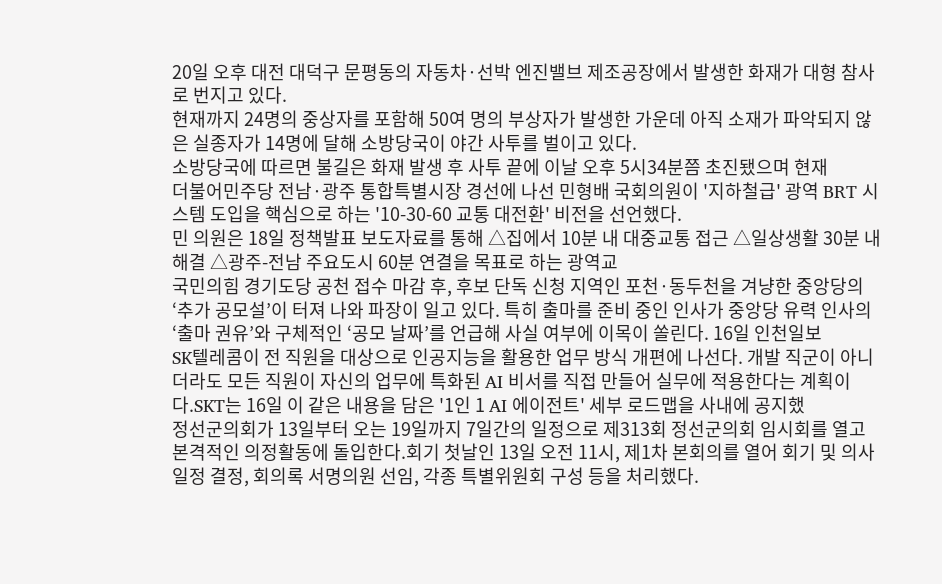20일 오후 대전 대덕구 문평동의 자동차·선박 엔진밸브 제조공장에서 발생한 화재가 대형 참사로 번지고 있다.
현재까지 24명의 중상자를 포함해 50여 명의 부상자가 발생한 가운데 아직 소재가 파악되지 않은 실종자가 14명에 달해 소방당국이 야간 사투를 벌이고 있다.
소방당국에 따르면 불길은 화재 발생 후 사투 끝에 이날 오후 5시34분쯤 초진됐으며 현재
더불어민주당 전남·광주 통합특별시장 경선에 나선 민형배 국회의원이 '지하철급' 광역 BRT 시스템 도입을 핵심으로 하는 '10-30-60 교통 대전환' 비전을 선언했다.
민 의원은 18일 정책발표 보도자료를 통해 △집에서 10분 내 대중교통 접근 △일상생활 30분 내 해결 △광주-전남 주요도시 60분 연결을 목표로 하는 광역교
국민의힘 경기도당 공천 접수 마감 후, 후보 단독 신청 지역인 포천·동두천을 겨냥한 중앙당의 ‘추가 공모설’이 터져 나와 파장이 일고 있다. 특히 출마를 준비 중인 인사가 중앙당 유력 인사의 ‘출마 권유’와 구체적인 ‘공모 날짜’를 언급해 사실 여부에 이목이 쏠린다. 16일 인천일보
SK텔레콤이 전 직원을 대상으로 인공지능을 활용한 업무 방식 개편에 나선다. 개발 직군이 아니더라도 모든 직원이 자신의 업무에 특화된 AI 비서를 직접 만들어 실무에 적용한다는 계획이다.SKT는 16일 이 같은 내용을 담은 '1인 1 AI 에이전트' 세부 로드맵을 사내에 공지했
정선군의회가 13일부터 오는 19일까지 7일간의 일정으로 제313회 정선군의회 임시회를 열고 본격적인 의정활동에 돌입한다.회기 첫날인 13일 오전 11시, 제1차 본회의를 열어 회기 및 의사일정 결정, 회의록 서명의원 선임, 각종 특별위원회 구성 등을 처리했다.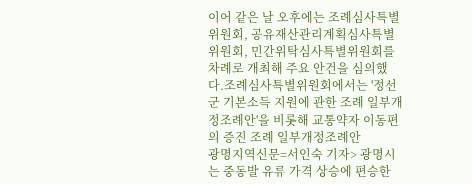이어 같은 날 오후에는 조례심사특별위원회, 공유재산관리계획심사특별위원회, 민간위탁심사특별위원회를 차례로 개최해 주요 안건을 심의했다.조례심사특별위원회에서는 '정선군 기본소득 지원에 관한 조례 일부개정조례안'을 비롯해 교통약자 이동편의 증진 조례 일부개정조례안
광명지역신문=서인숙 기자> 광명시는 중동발 유류 가격 상승에 편승한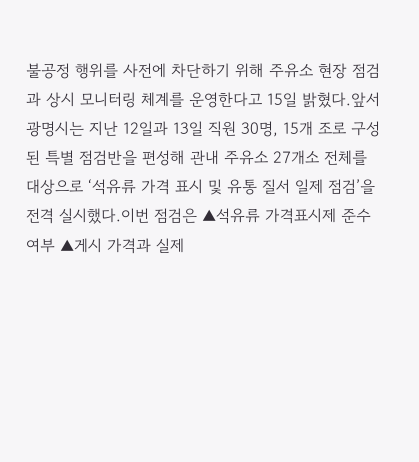불공정 행위를 사전에 차단하기 위해 주유소 현장 점검과 상시 모니터링 체계를 운영한다고 15일 밝혔다.앞서 광명시는 지난 12일과 13일 직원 30명, 15개 조로 구성된 특별 점검반을 편성해 관내 주유소 27개소 전체를 대상으로 ‘석유류 가격 표시 및 유통 질서 일제 점검’을 전격 실시했다.이번 점검은 ▲석유류 가격표시제 준수 여부 ▲게시 가격과 실제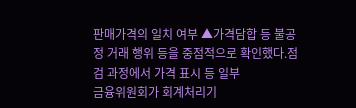판매가격의 일치 여부 ▲가격담합 등 불공정 거래 행위 등을 중점적으로 확인했다.점검 과정에서 가격 표시 등 일부
금융위원회가 회계처리기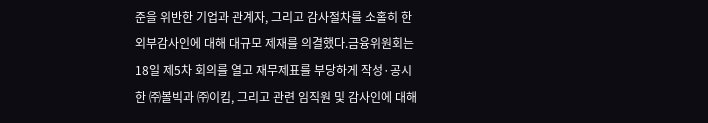준을 위반한 기업과 관계자, 그리고 감사절차를 소홀히 한 외부감사인에 대해 대규모 제재를 의결했다.금융위원회는 18일 제5차 회의를 열고 재무제표를 부당하게 작성·공시한 ㈜볼빅과 ㈜이킴, 그리고 관련 임직원 및 감사인에 대해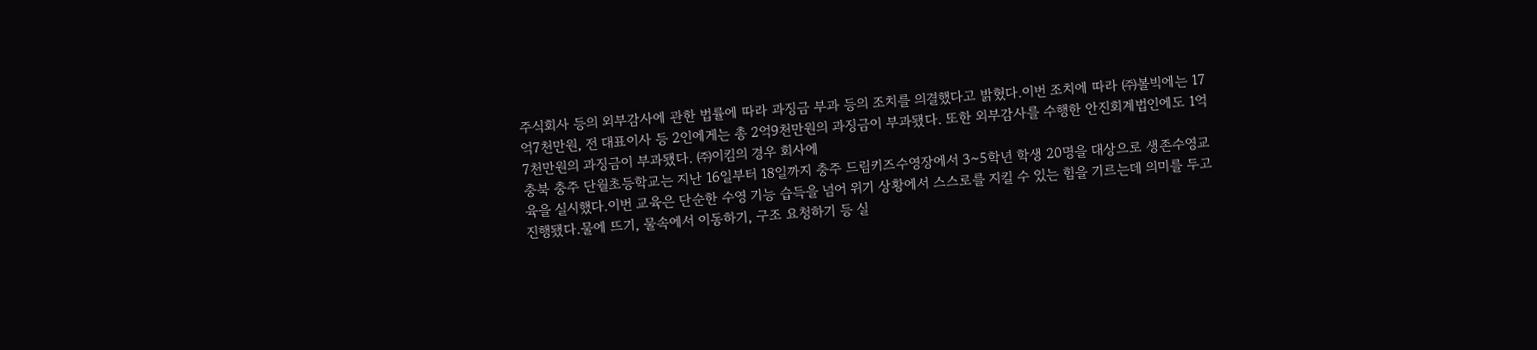주식회사 등의 외부감사에 관한 법률에 따라 과징금 부과 등의 조치를 의결했다고 밝혔다.이번 조치에 따라 ㈜볼빅에는 17억7천만원, 전 대표이사 등 2인에게는 총 2억9천만원의 과징금이 부과됐다. 또한 외부감사를 수행한 안진회계법인에도 1억7천만원의 과징금이 부과됐다. ㈜이킴의 경우 회사에
충북 충주 단월초등학교는 지난 16일부터 18일까지 충주 드림키즈수영장에서 3~5학년 학생 20명을 대상으로 생존수영교육을 실시했다.이번 교육은 단순한 수영 기능 습득을 넘어 위기 상황에서 스스로를 지킬 수 있는 힘을 기르는데 의미를 두고 진행됐다.물에 뜨기, 물속에서 이동하기, 구조 요청하기 등 실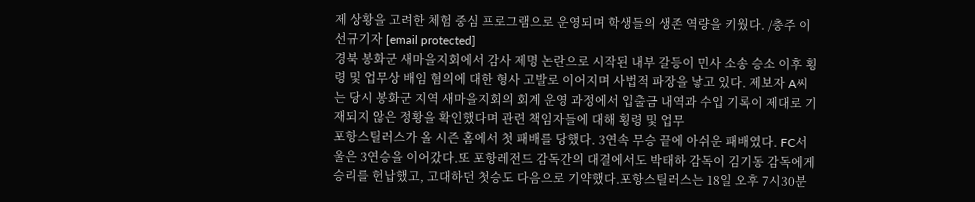제 상황을 고려한 체험 중심 프로그램으로 운영되며 학생들의 생존 역량을 키웠다. /충주 이선규기자 [email protected]
경북 봉화군 새마을지회에서 감사 제명 논란으로 시작된 내부 갈등이 민사 소송 승소 이후 횡령 및 업무상 배임 혐의에 대한 형사 고발로 이어지며 사법적 파장을 낳고 있다. 제보자 A씨는 당시 봉화군 지역 새마을지회의 회계 운영 과정에서 입출금 내역과 수입 기록이 제대로 기재되지 않은 정황을 확인했다며 관련 책임자들에 대해 횡령 및 업무
포항스틸러스가 올 시즌 홈에서 첫 패배를 당했다. 3연속 무승 끝에 아쉬운 패배였다. FC서울은 3연승을 이어갔다.또 포항레전드 감독간의 대결에서도 박태하 감독이 김기동 감독에게 승리를 헌납했고, 고대하던 첫승도 다음으로 기약했다.포항스틸러스는 18일 오후 7시30분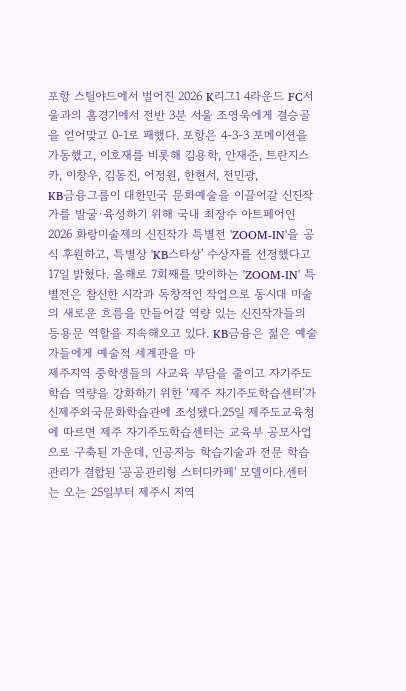포항 스틸야드에서 벌어진 2026 K리그1 4라운드 FC서울과의 홈경기에서 전반 3분 서울 조영욱에게 결승골을 얻어맞고 0-1로 패했다. 포항은 4-3-3 포메이션을 가동했고, 이호재를 비롯해 김용학, 안재준, 트란지스카, 이창우, 김동진, 어정원, 한현서, 전민광,
KB금융그룹이 대한민국 문화예술을 이끌어갈 신진작가를 발굴·육성하기 위해 국내 최장수 아트페어인 2026 화랑미술제의 신진작가 특별전 'ZOOM-IN'을 공식 후원하고, 특별상 'KB스타상' 수상자를 선정했다고 17일 밝혔다. 올해로 7회째를 맞이하는 'ZOOM-IN' 특별전은 참신한 시각과 독창적인 작업으로 동시대 미술의 새로운 흐름을 만들어갈 역량 있는 신진작가들의 등용문 역할을 지속해오고 있다. KB금융은 젊은 예술가들에게 예술적 세계관을 마
제주지역 중학생들의 사교육 부담을 줄이고 자기주도학습 역량을 강화하기 위한 ‘제주 자기주도학습센터’가 신제주외국문화학습관에 조성됐다.25일 제주도교육청에 따르면 제주 자기주도학습센터는 교육부 공모사업으로 구축된 가운데, 인공지능 학습기술과 전문 학습 관리가 결합된 '공공관리형 스터디카페' 모델이다.센터는 오는 25일부터 제주시 지역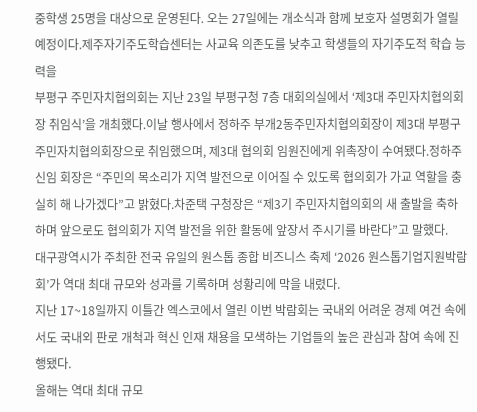중학생 25명을 대상으로 운영된다. 오는 27일에는 개소식과 함께 보호자 설명회가 열릴 예정이다.제주자기주도학습센터는 사교육 의존도를 낮추고 학생들의 자기주도적 학습 능력을
부평구 주민자치협의회는 지난 23일 부평구청 7층 대회의실에서 ‘제3대 주민자치협의회장 취임식’을 개최했다.이날 행사에서 정하주 부개2동주민자치협의회장이 제3대 부평구 주민자치협의회장으로 취임했으며, 제3대 협의회 임원진에게 위촉장이 수여됐다.정하주 신임 회장은 “주민의 목소리가 지역 발전으로 이어질 수 있도록 협의회가 가교 역할을 충실히 해 나가겠다”고 밝혔다.차준택 구청장은 “제3기 주민자치협의회의 새 출발을 축하하며 앞으로도 협의회가 지역 발전을 위한 활동에 앞장서 주시기를 바란다”고 말했다.
대구광역시가 주최한 전국 유일의 원스톱 종합 비즈니스 축제 ‘2026 원스톱기업지원박람회’가 역대 최대 규모와 성과를 기록하며 성황리에 막을 내렸다.
지난 17~18일까지 이틀간 엑스코에서 열린 이번 박람회는 국내외 어려운 경제 여건 속에서도 국내외 판로 개척과 혁신 인재 채용을 모색하는 기업들의 높은 관심과 참여 속에 진행됐다.
올해는 역대 최대 규모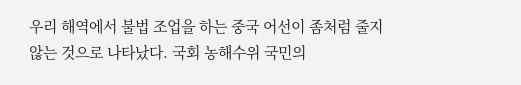우리 해역에서 불법 조업을 하는 중국 어선이 좀처럼 줄지 않는 것으로 나타났다. 국회 농해수위 국민의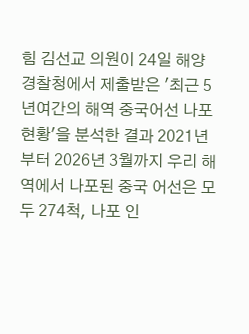힘 김선교 의원이 24일 해양경찰청에서 제출받은 '최근 5년여간의 해역 중국어선 나포 현황'을 분석한 결과 2021년부터 2026년 3월까지 우리 해역에서 나포된 중국 어선은 모두 274척, 나포 인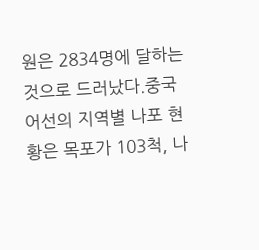원은 2834명에 달하는 것으로 드러났다.중국 어선의 지역별 나포 현황은 목포가 103척, 나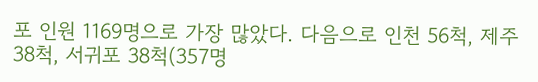포 인원 1169명으로 가장 많았다. 다음으로 인천 56척, 제주 38척, 서귀포 38척(357명